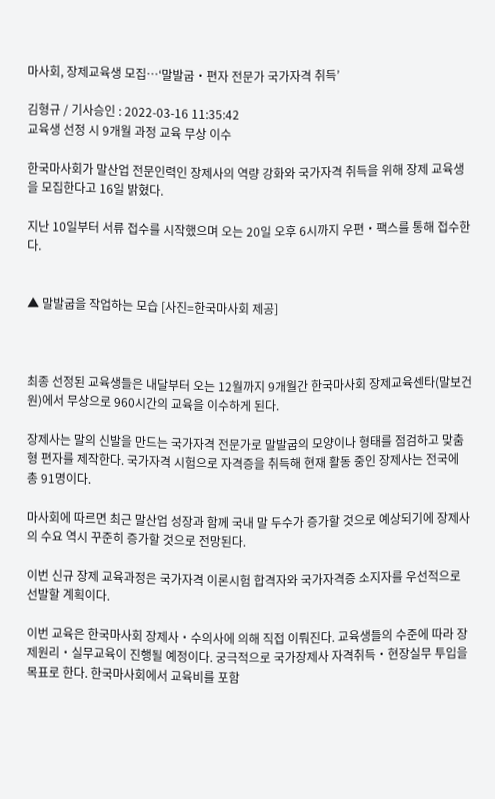마사회, 장제교육생 모집…‘말발굽‧편자 전문가 국가자격 취득’

김형규 / 기사승인 : 2022-03-16 11:35:42
교육생 선정 시 9개월 과정 교육 무상 이수

한국마사회가 말산업 전문인력인 장제사의 역량 강화와 국가자격 취득을 위해 장제 교육생을 모집한다고 16일 밝혔다.

지난 10일부터 서류 접수를 시작했으며 오는 20일 오후 6시까지 우편‧팩스를 통해 접수한다.


▲ 말발굽을 작업하는 모습 [사진=한국마사회 제공]



최종 선정된 교육생들은 내달부터 오는 12월까지 9개월간 한국마사회 장제교육센타(말보건원)에서 무상으로 960시간의 교육을 이수하게 된다.

장제사는 말의 신발을 만드는 국가자격 전문가로 말발굽의 모양이나 형태를 점검하고 맞춤형 편자를 제작한다. 국가자격 시험으로 자격증을 취득해 현재 활동 중인 장제사는 전국에 총 91명이다.

마사회에 따르면 최근 말산업 성장과 함께 국내 말 두수가 증가할 것으로 예상되기에 장제사의 수요 역시 꾸준히 증가할 것으로 전망된다.

이번 신규 장제 교육과정은 국가자격 이론시험 합격자와 국가자격증 소지자를 우선적으로 선발할 계획이다.

이번 교육은 한국마사회 장제사‧수의사에 의해 직접 이뤄진다. 교육생들의 수준에 따라 장제원리‧실무교육이 진행될 예정이다. 궁극적으로 국가장제사 자격취득‧현장실무 투입을 목표로 한다. 한국마사회에서 교육비를 포함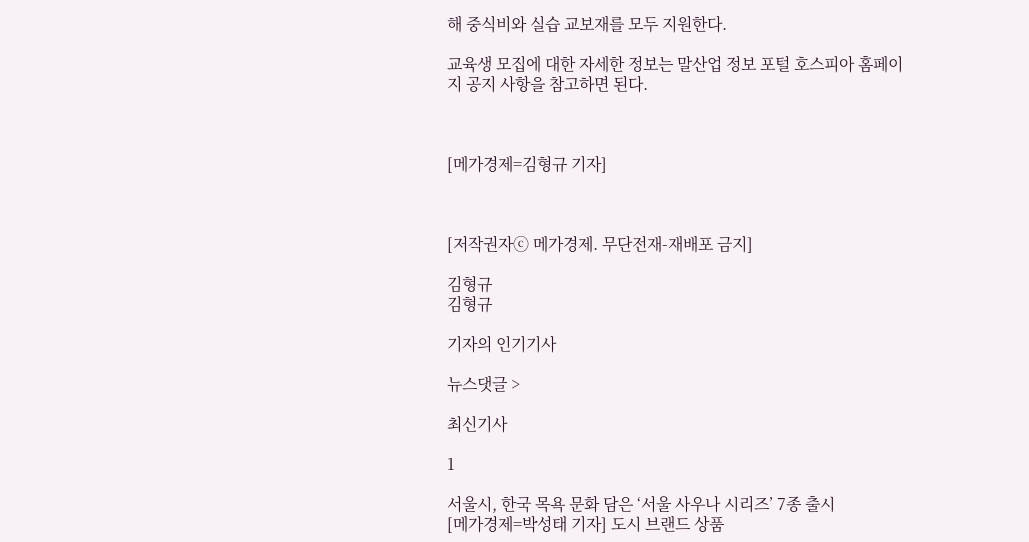해 중식비와 실습 교보재를 모두 지원한다.

교육생 모집에 대한 자세한 정보는 말산업 정보 포털 호스피아 홈페이지 공지 사항을 참고하면 된다.



[메가경제=김형규 기자]



[저작권자ⓒ 메가경제. 무단전재-재배포 금지]

김형규
김형규

기자의 인기기사

뉴스댓글 >

최신기사

1

서울시, 한국 목욕 문화 담은 ‘서울 사우나 시리즈’ 7종 출시
[메가경제=박성태 기자] 도시 브랜드 상품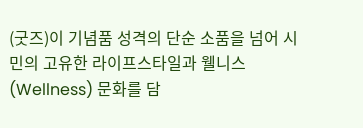(굿즈)이 기념품 성격의 단순 소품을 넘어 시민의 고유한 라이프스타일과 웰니스(Wellness) 문화를 담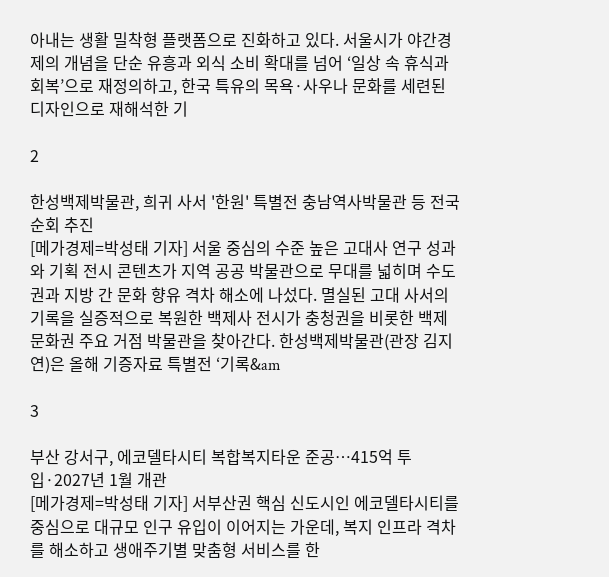아내는 생활 밀착형 플랫폼으로 진화하고 있다. 서울시가 야간경제의 개념을 단순 유흥과 외식 소비 확대를 넘어 ‘일상 속 휴식과 회복’으로 재정의하고, 한국 특유의 목욕·사우나 문화를 세련된 디자인으로 재해석한 기

2

한성백제박물관, 희귀 사서 '한원' 특별전 충남역사박물관 등 전국 순회 추진
[메가경제=박성태 기자] 서울 중심의 수준 높은 고대사 연구 성과와 기획 전시 콘텐츠가 지역 공공 박물관으로 무대를 넓히며 수도권과 지방 간 문화 향유 격차 해소에 나섰다. 멸실된 고대 사서의 기록을 실증적으로 복원한 백제사 전시가 충청권을 비롯한 백제 문화권 주요 거점 박물관을 찾아간다. 한성백제박물관(관장 김지연)은 올해 기증자료 특별전 ‘기록&am

3

부산 강서구, 에코델타시티 복합복지타운 준공…415억 투입·2027년 1월 개관
[메가경제=박성태 기자] 서부산권 핵심 신도시인 에코델타시티를 중심으로 대규모 인구 유입이 이어지는 가운데, 복지 인프라 격차를 해소하고 생애주기별 맞춤형 서비스를 한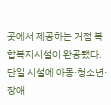곳에서 제공하는 거점 복합복지시설이 완공됐다. 단일 시설에 아동·청소년·장애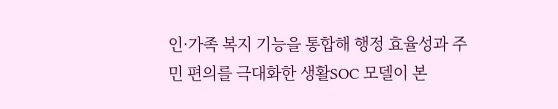인·가족 복지 기능을 통합해 행정 효율성과 주민 편의를 극대화한 생활SOC 모델이 본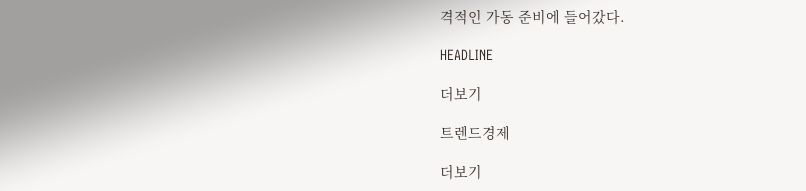격적인 가동 준비에 들어갔다.

HEADLINE

더보기

트렌드경제

더보기